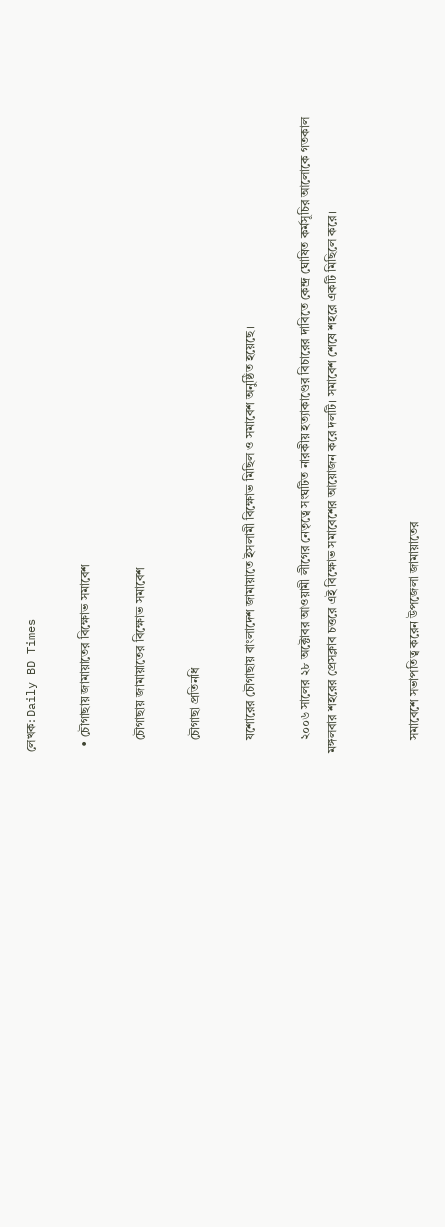লেখক: Daily BD Times

  • চৌগাছায় জামায়াতের বিক্ষোভ সমাবেশ

    চৌগাছায় জামায়াতের বিক্ষোভ সমাবেশ

    চৌগাছা প্রতিনধি

    যশোরের চৌগাছায় বাংলাদেশ জামায়াতে ইসলামী বিক্ষোভ মিছিল ও সমাবেশ অনুষ্ঠিত হয়েছে।

    ২০০৬ সালের ২৮ অক্টোবর আওয়ামী লীগের নেতৃত্বে সংঘটিত নারকীয় হত্যাকাণ্ডের বিচারের দাবিতে কেন্দ্র ঘোষিত কর্মসূচির আলোকে গতকাল মঙ্গলবার শহরের প্রেসক্লাব চত্তরে এই বিক্ষোভ সমাবেশের আয়োজন করে দলটি। সমাবেশ শেষে শহরে একটি মিছিলে করে।


    সমাবেশে সভাপতিত্ব করেন উপজেলা জামায়াতের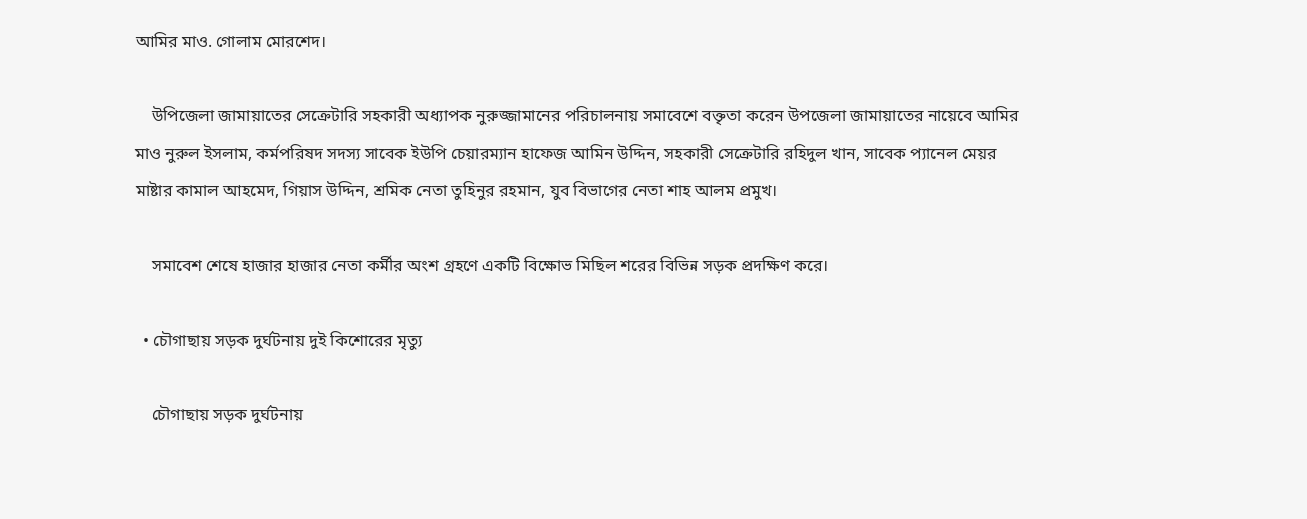আমির মাও. গোলাম মোরশেদ।

    উপিজেলা জামায়াতের সেক্রেটারি সহকারী অধ্যাপক নুরুজ্জামানের পরিচালনায় সমাবেশে বক্তৃতা করেন উপজেলা জামায়াতের নায়েবে আমির মাও নুরুল ইসলাম, কর্মপরিষদ সদস্য সাবেক ইউপি চেয়ারম্যান হাফেজ আমিন উদ্দিন, সহকারী সেক্রেটারি রহিদুল খান, সাবেক প্যানেল মেয়র মাষ্টার কামাল আহমেদ, গিয়াস উদ্দিন, শ্রমিক নেতা তুহিনুর রহমান, যুব বিভাগের নেতা শাহ আলম প্রমুখ।

    সমাবেশ শেষে হাজার হাজার নেতা কর্মীর অংশ গ্রহণে একটি বিক্ষোভ মিছিল শরের বিভিন্ন সড়ক প্রদক্ষিণ করে।

  • চৌগাছায় সড়ক দুর্ঘটনায় দুই কিশোরের মৃত্যু

    চৌগাছায় সড়ক দুর্ঘটনায়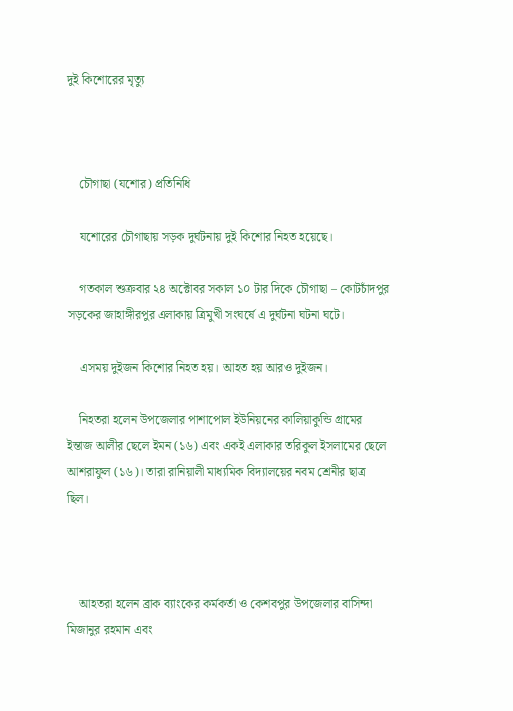দুই কিশোরের মৃত্যু



    চৌগাছা (যশোর) প্রতিনিধি

    যশোরের চৌগাছায় সড়ক দুর্ঘটনায় দুই কিশোর নিহত হয়েছে।

    গতকাল শুক্রবার ২৪ অক্টোবর সকাল ১০ টার দিকে চৌগাছা – কোটচাঁদপুর সড়কের জাহাঙ্গীরপুর এলাকায় ত্রিমুখী সংঘর্ষে এ দুর্ঘটনা ঘটনা ঘটে।

    এসময় দুইজন কিশোর নিহত হয়। আহত হয় আরও দুইজন।

    নিহতরা হলেন উপজেলার পাশাপোল ইউনিয়নের কালিয়াকুন্ডি গ্রামের ইন্তাজ আলীর ছেলে ইমন (১৬) এবং একই এলাকার তরিকুল ইসলামের ছেলে আশরাফুল (১৬)। তারা রানিয়ালী মাধ্যমিক বিদ্যালয়ের নবম শ্রেনীর ছাত্র ছিল।



    আহতরা হলেন ব্রাক ব্যাংকের কর্মকর্তা ও কেশবপুর উপজেলার বাসিন্দা মিজানুর রহমান এবং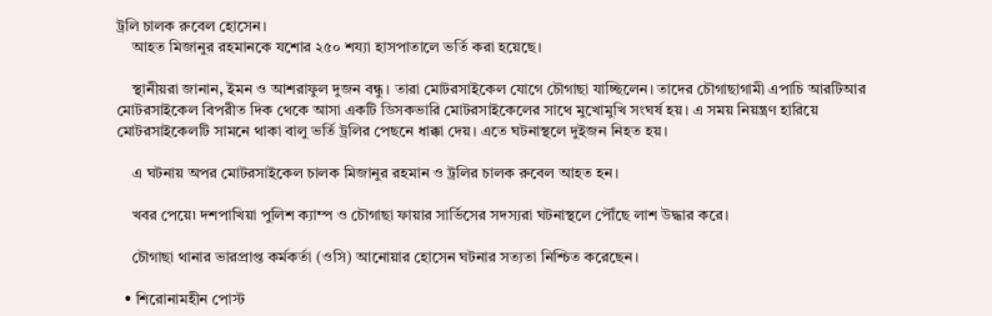ট্রলি চালক রুবেল হোসেন।
    আহত মিজানুর রহমানকে যশোর ২৫০ শয্যা হাসপাতালে ভর্তি করা হয়েছে।

    স্থানীয়রা জানান, ইমন ও আশরাফুল দুজন বন্ধু। তারা মোটরসাইকেল যোগে চৌগাছা যাচ্ছিলেন। তাদের চৌগাছাগামী এপাচি আরটিআর মোটরসাইকেল বিপরীত দিক থেকে আসা একটি ডিসকভারি মোটরসাইকেলের সাথে মুখোমুখি সংঘর্ষ হয়। এ সময় নিয়ন্ত্রণ হারিয়ে মোটরসাইকেলটি সামনে থাকা বালু ভর্তি ট্রলির পেছনে ধাক্কা দেয়। এতে ঘটনাস্থলে দুইজন নিহত হয়।

    এ ঘটনায় অপর মোটরসাইকেল চালক মিজানুর রহমান ও ট্রলির চালক রুবেল আহত হন।

    খবর পেয়ে৷ দশপাখিয়া পুলিশ ক্যাম্প ও চৌগাছা ফায়ার সার্ভিসের সদস্যরা ঘটনাস্থলে পৌঁছে লাশ উদ্ধার করে।

    চৌগাছা থানার ভারপ্রাপ্ত কর্মকর্তা (ওসি) আনোয়ার হোসেন ঘটনার সত্যতা নিশ্চিত করেছেন।

  • শিরোনামহীন পোস্ট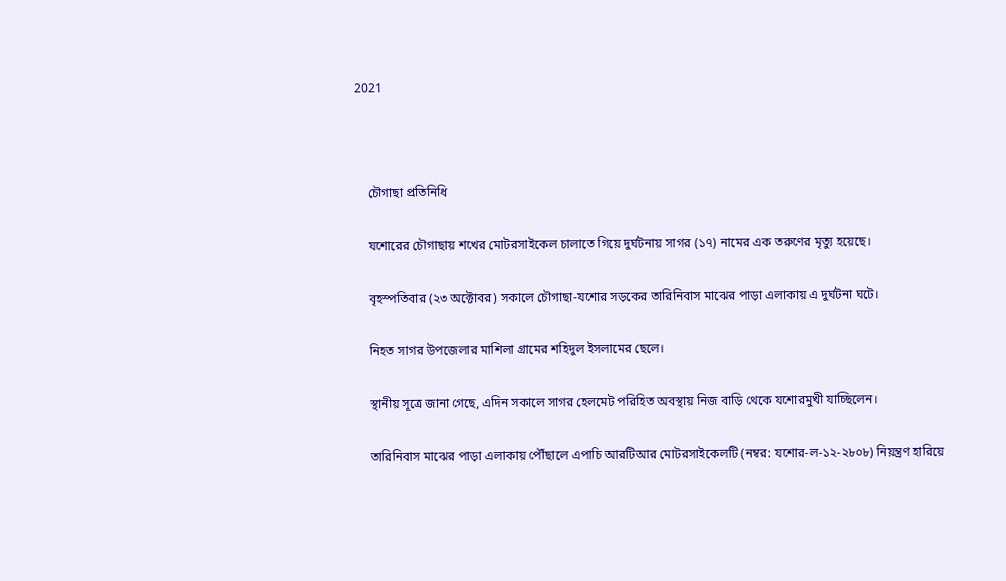2021



    চৌগাছা প্রতিনিধি

    যশোরের চৌগাছায় শখের মোটরসাইকেল চালাতে গিয়ে দুর্ঘটনায় সাগর (১৭) নামের এক তরুণের মৃত্যু হয়েছে।

    বৃহস্পতিবার (২৩ অক্টোবর) সকালে চৌগাছা-যশোর সড়কের তারিনিবাস মাঝের পাড়া এলাকায় এ দুর্ঘটনা ঘটে।

    নিহত সাগর উপজেলার মাশিলা গ্রামের শহিদুল ইসলামের ছেলে।

    স্থানীয় সূত্রে জানা গেছে, এদিন সকালে সাগর হেলমেট পরিহিত অবস্থায় নিজ বাড়ি থেকে যশোরমুখী যাচ্ছিলেন।

    তারিনিবাস মাঝের পাড়া এলাকায় পৌঁছালে এপাচি আরটিআর মোটরসাইকেলটি (নম্বর: যশোর-ল-১২-২৮০৮) নিয়ন্ত্রণ হারিয়ে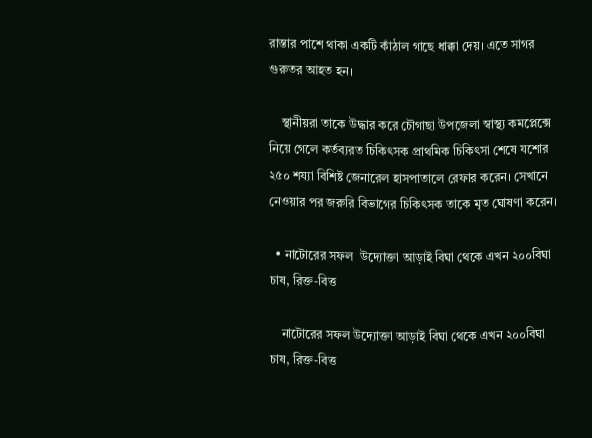রাস্তার পাশে থাকা একটি কাঁঠাল গাছে ধাক্কা দেয়। এতে সাগর গুরুতর আহত হন।

    স্থানীয়রা তাকে উদ্ধার করে চৌগাছা উপজেলা স্বাস্থ্য কমপ্লেক্সে নিয়ে গেলে কর্তব্যরত চিকিৎসক প্রাথমিক চিকিৎসা শেষে যশোর ২৫০ শয্যা বিশিষ্ট জেনারেল হাসপাতালে রেফার করেন। সেখানে নেওয়ার পর জরুরি বিভাগের চিকিৎসক তাকে মৃত ঘোষণা করেন।

  • নাটোরের সফল  উদ্যোক্তা আড়াই বিঘা থেকে এখন ২০০বিঘা চাষ, রিক্ত-বিত্ত

    নাটোরের সফল উদ্যোক্তা আড়াই বিঘা থেকে এখন ২০০বিঘা চাষ, রিক্ত-বিত্ত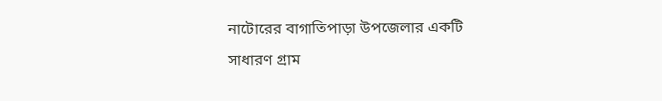নাটোরের বাগাতিপাড়া উপজেলার একটি সাধারণ গ্রাম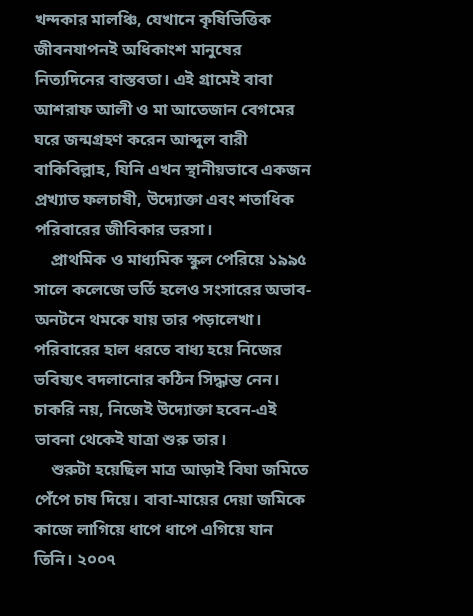খন্দকার মালঞ্চি, যেখানে কৃষিভিত্তিক জীবনযাপনই অধিকাংশ মানুষের নিত্যদিনের বাস্তবতা। এই গ্রামেই বাবা আশরাফ আলী ও মা আতেজান বেগমের ঘরে জন্মগ্রহণ করেন আব্দুল বারী বাকিবিল্লাহ, যিনি এখন স্থানীয়ভাবে একজন প্রখ্যাত ফলচাষী, উদ্যোক্তা এবং শতাধিক পরিবারের জীবিকার ভরসা।
    প্রাথমিক ও মাধ্যমিক স্কুল পেরিয়ে ১৯৯৫ সালে কলেজে ভর্তি হলেও সংসারের অভাব-অনটনে থমকে যায় তার পড়ালেখা। পরিবারের হাল ধরতে বাধ্য হয়ে নিজের ভবিষ্যৎ বদলানোর কঠিন সিদ্ধান্ত নেন। চাকরি নয়, নিজেই উদ্যোক্তা হবেন-এই ভাবনা থেকেই যাত্রা শুরু তার।
    শুরুটা হয়েছিল মাত্র আড়াই বিঘা জমিতে পেঁপে চাষ দিয়ে। বাবা-মায়ের দেয়া জমিকে কাজে লাগিয়ে ধাপে ধাপে এগিয়ে যান তিনি। ২০০৭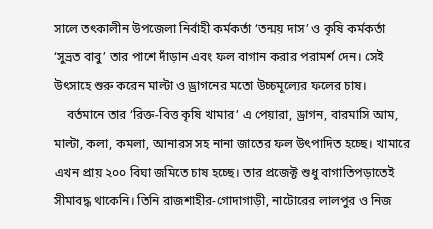সালে তৎকালীন উপজেলা নির্বাহী কর্মকর্তা ‘তন্ময় দাস’ ও কৃষি কর্মকর্তা ‘সুভ্রত বাবু’ তার পাশে দাঁড়ান এবং ফল বাগান করার পরামর্শ দেন। সেই উৎসাহে শুরু করেন মাল্টা ও ড্রাগনের মতো উচ্চমূল্যের ফলের চাষ।
    বর্তমানে তার ‘রিক্ত-বিত্ত কৃষি খামার’ এ পেয়ারা, ড্রাগন, বারমাসি আম, মাল্টা, কলা, কমলা, আনারস সহ নানা জাতের ফল উৎপাদিত হচ্ছে। খামারে এখন প্রায় ২০০ বিঘা জমিতে চাষ হচ্ছে। তার প্রজেক্ট শুধু বাগাতিপড়াতেই সীমাবদ্ধ থাকেনি। তিনি রাজশাহীর-গোদাগাড়ী, নাটোরের লালপুর ও নিজ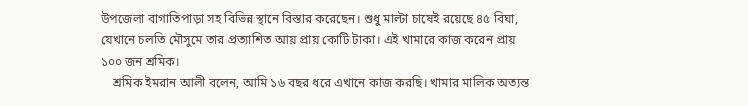উপজেলা বাগাতিপাড়া সহ বিভিন্ন স্থানে বিস্তার করেছেন। শুধু মাল্টা চাষেই রয়েছে ৪৫ বিঘা, যেখানে চলতি মৌসুমে তার প্রত্যাশিত আয় প্রায় কোটি টাকা। এই খামারে কাজ করেন প্রায় ১০০ জন শ্রমিক।
    শ্রমিক ইমরান আলী বলেন, আমি ১৬ বছর ধরে এখানে কাজ করছি। খামার মালিক অত্যন্ত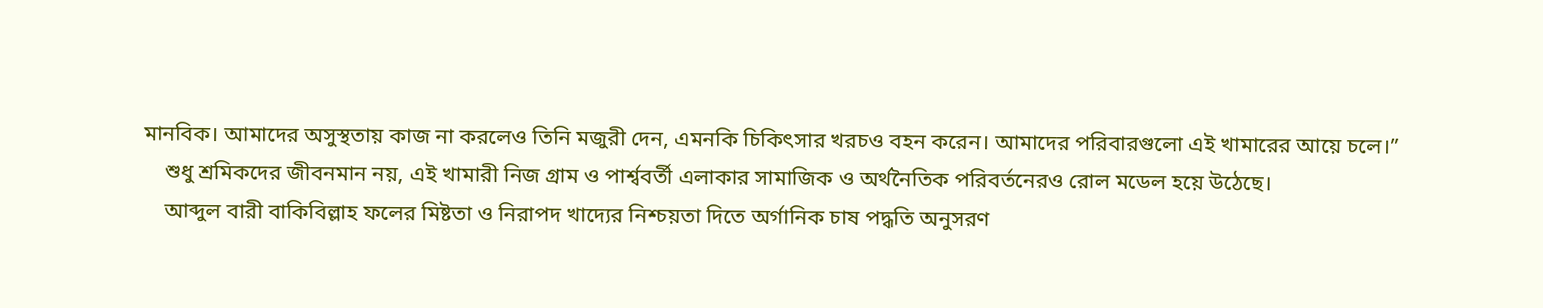মানবিক। আমাদের অসুস্থতায় কাজ না করলেও তিনি মজুরী দেন, এমনকি চিকিৎসার খরচও বহন করেন। আমাদের পরিবারগুলো এই খামারের আয়ে চলে।”
    শুধু শ্রমিকদের জীবনমান নয়, এই খামারী নিজ গ্রাম ও পার্শ্ববর্তী এলাকার সামাজিক ও অর্থনৈতিক পরিবর্তনেরও রোল মডেল হয়ে উঠেছে।
    আব্দুল বারী বাকিবিল্লাহ ফলের মিষ্টতা ও নিরাপদ খাদ্যের নিশ্চয়তা দিতে অর্গানিক চাষ পদ্ধতি অনুসরণ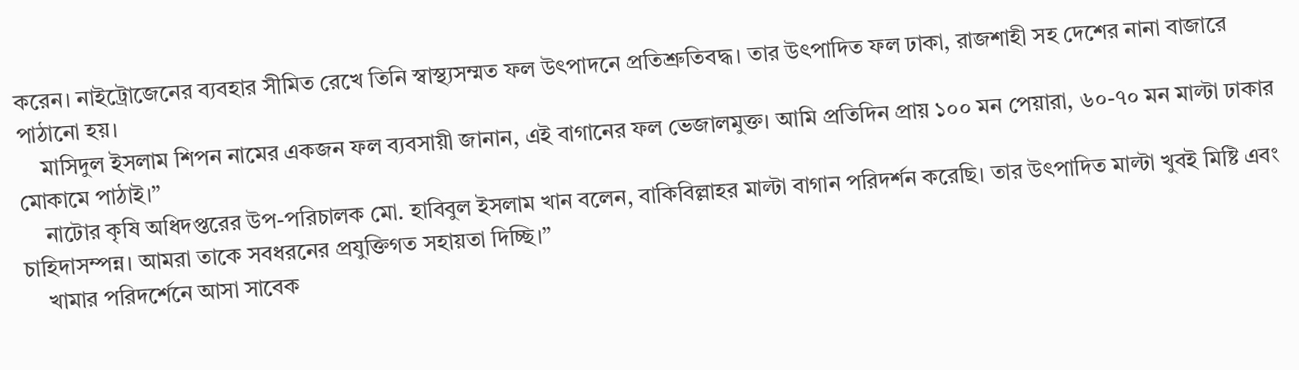করেন। নাইট্রোজেনের ব্যবহার সীমিত রেখে তিনি স্বাস্থ্যসম্মত ফল উৎপাদনে প্রতিশ্রুতিবদ্ধ। তার উৎপাদিত ফল ঢাকা, রাজশাহী সহ দেশের নানা বাজারে পাঠানো হয়।
    মাসিদুল ইসলাম শিপন নামের একজন ফল ব্যবসায়ী জানান, এই বাগানের ফল ভেজালমুক্ত। আমি প্রতিদিন প্রায় ১০০ মন পেয়ারা, ৬০-৭০ মন মাল্টা ঢাকার মোকামে পাঠাই।”
    নাটোর কৃষি অধিদপ্তরের উপ-পরিচালক মো. হাবিবুল ইসলাম খান বলেন, বাকিবিল্লাহর মাল্টা বাগান পরিদর্শন করেছি। তার উৎপাদিত মাল্টা খুবই মিষ্টি এবং চাহিদাসম্পন্ন। আমরা তাকে সবধরনের প্রযুক্তিগত সহায়তা দিচ্ছি।”
    খামার পরিদর্শেনে আসা সাবেক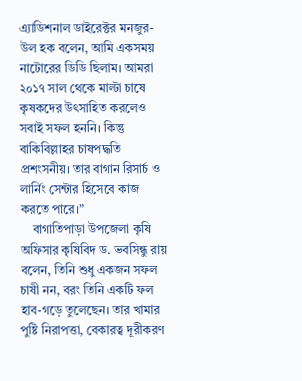এ্যাডিশনাল ডাইরেক্টর মনজুর-উল হক বলেন, আমি একসময় নাটোরের ডিডি ছিলাম। আমরা ২০১৭ সাল থেকে মাল্টা চাষে কৃষকদের উৎসাহিত করলেও সবাই সফল হননি। কিন্তু বাকিবিল্লাহর চাষপদ্ধতি প্রশংসনীয়। তার বাগান রিসার্চ ও লার্নিং সেন্টার হিসেবে কাজ করতে পারে।”
    বাগাতিপাড়া উপজেলা কৃষি অফিসার কৃষিবিদ ড. ভবসিন্ধু রায় বলেন, তিনি শুধু একজন সফল চাষী নন, বরং তিনি একটি ফল হাব-গড়ে তুলেছেন। তার খামার পুষ্টি নিরাপত্তা, বেকারত্ব দূরীকরণ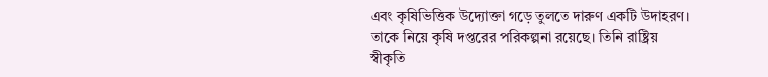এবং কৃষিভিত্তিক উদ্যোক্তা গড়ে তুলতে দারুণ একটি উদাহরণ। তাকে নিয়ে কৃষি দপ্তরের পরিকল্পনা রয়েছে। তিনি রাষ্ট্রিয় স্বীকৃতি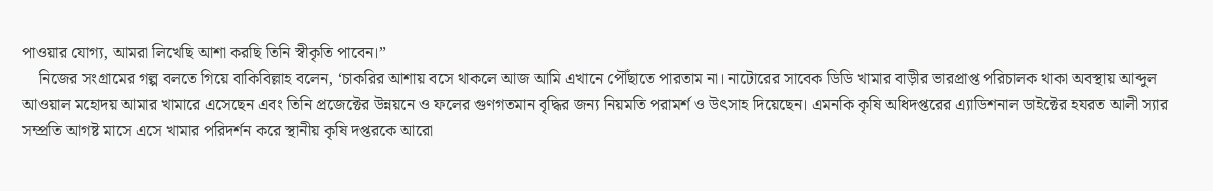পাওয়ার যোগ্য, আমরা লিখেছি আশা করছি তিনি স্বীকৃতি পাবেন।”
    নিজের সংগ্রামের গল্প বলতে গিয়ে বাকিবিল্লাহ বলেন, ‘চাকরির আশায় বসে থাকলে আজ আমি এখানে পৌঁছাতে পারতাম না। নাটোরের সাবেক ডিডি খামার বাড়ীর ভারপ্রাপ্ত পরিচালক থাকা অবস্থায় আব্দুল আওয়াল মহোদয় আমার খামারে এসেছেন এবং তিনি প্রজেক্টের উন্নয়নে ও ফলের গুণগতমান বৃদ্ধির জন্য নিয়মতি পরামর্শ ও উৎসাহ দিয়েছেন। এমনকি কৃষি অধিদপ্তরের এ্যাডিশনাল ডাইক্টের হযরত আলী স্যার সম্প্রতি আগষ্ট মাসে এসে খামার পরিদর্শন করে স্থানীয় কৃষি দপ্তরকে আরো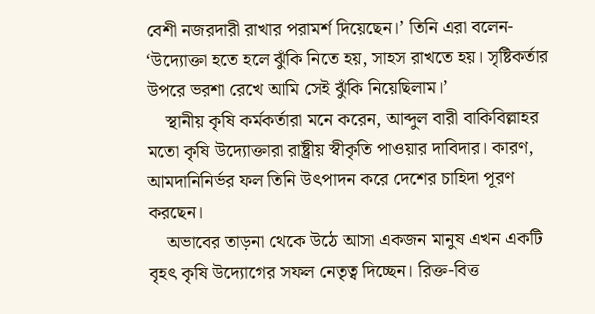বেশী নজরদারী রাখার পরামর্শ দিয়েছেন।’ তিনি এরা বলেন- ‘উদ্যোক্তা হতে হলে ঝুঁকি নিতে হয়, সাহস রাখতে হয়। সৃষ্টিকর্তার উপরে ভরশা রেখে আমি সেই ঝুঁকি নিয়েছিলাম।’
    স্থানীয় কৃষি কর্মকর্তারা মনে করেন, আব্দুল বারী বাকিবিল্লাহর মতো কৃষি উদ্যোক্তারা রাষ্ট্রীয় স্বীকৃতি পাওয়ার দাবিদার। কারণ,  আমদানিনির্ভর ফল তিনি উৎপাদন করে দেশের চাহিদা পূরণ করছেন।
    অভাবের তাড়না থেকে উঠে আসা একজন মানুষ এখন একটি বৃহৎ কৃষি উদ্যোগের সফল নেতৃত্ব দিচ্ছেন। রিক্ত-বিত্ত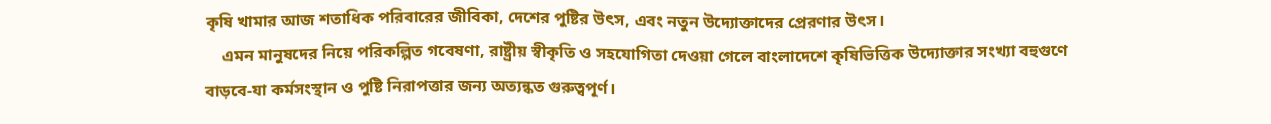কৃষি খামার আজ শতাধিক পরিবারের জীবিকা, দেশের পুষ্টির উৎস, এবং নতুন উদ্যোক্তাদের প্রেরণার উৎস।
    এমন মানুষদের নিয়ে পরিকল্পিত গবেষণা, রাষ্ট্রীয় স্বীকৃতি ও সহযোগিতা দেওয়া গেলে বাংলাদেশে কৃষিভিত্তিক উদ্যোক্তার সংখ্যা বহুগুণে বাড়বে-যা কর্মসংস্থান ও পুষ্টি নিরাপত্তার জন্য অত্যন্কত গুরুত্বপূর্ণ।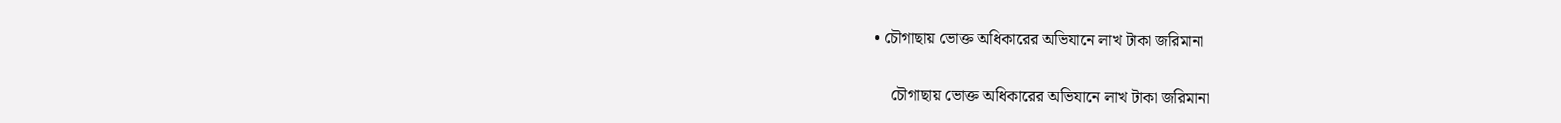• চৌগাছায় ভোক্ত অধিকারের অভিযানে লাখ টাকা জরিমানা

    চৌগাছায় ভোক্ত অধিকারের অভিযানে লাখ টাকা জরিমানা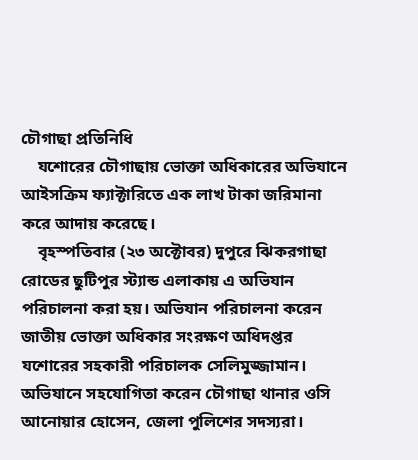চৌগাছা প্রতিনিধি
    যশোরের চৌগাছায় ভোক্তা অধিকারের অভিযানে আইসক্রিম ফ্যাক্টারিতে এক লাখ টাকা জরিমানা করে আদায় করেছে।
    বৃহস্পতিবার (২৩ অক্টোবর) দুপুরে ঝিকরগাছা রোডের ছুটিপুর স্ট্যান্ড এলাকায় এ অভিযান পরিচালনা করা হয়। অভিযান পরিচালনা করেন জাতীয় ভোক্তা অধিকার সংরক্ষণ অধিদপ্তর যশোরের সহকারী পরিচালক সেলিমুজ্জামান। অভিযানে সহযোগিতা করেন চৌগাছা থানার ওসি আনোয়ার হোসেন, জেলা পুলিশের সদস্যরা।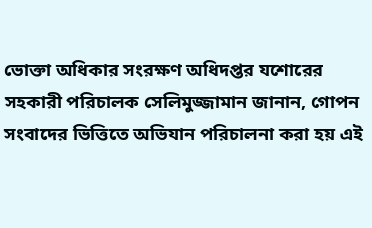ভোক্তা অধিকার সংরক্ষণ অধিদপ্তর যশোরের সহকারী পরিচালক সেলিমুজ্জামান জানান, গোপন সংবাদের ভিত্তিতে অভিযান পরিচালনা করা হয় এই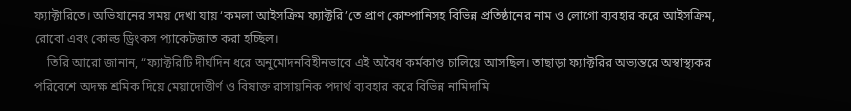ফ্যাক্টারিতে। অভিযানের সময় দেখা যায় ‘কমলা আইসক্রিম ফ্যাক্টরি’তে প্রাণ কোম্পানিসহ বিভিন্ন প্রতিষ্ঠানের নাম ও লোগো ব্যবহার করে আইসক্রিম, রোবো এবং কোল্ড ড্রিংকস প্যাকেটজাত করা হচ্ছিল।
    তিরি আরো জানান, “ফ্যাক্টরিটি দীর্ঘদিন ধরে অনুমোদনবিহীনভাবে এই অবৈধ কর্মকাণ্ড চালিয়ে আসছিল। তাছাড়া ফ্যাক্টরির অভ্যন্তরে অস্বাস্থ্যকর পরিবেশে অদক্ষ শ্রমিক দিয়ে মেয়াদোত্তীর্ণ ও বিষাক্ত রাসায়নিক পদার্থ ব্যবহার করে বিভিন্ন নামিদামি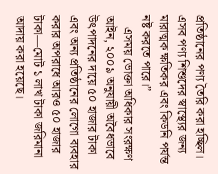প্রতিষ্ঠানের পণ্য তৈরি করা হচ্ছিল। এসব পণ্য শিশুদের স্বাস্থ্যের জন্য মারাত্মক ক্ষতিকর এবং কিডনি পর্যন্ত নষ্ট করতে পারে।”
    এসময় ভোক্তা অধিকার সংরক্ষণ আইন, ২০০৯ অনুযায়ী অবৈধভাবে উৎপাদনের দায়ে ৫০ হাজার টাকা এবং অন্য প্রতিষ্ঠানের লোগো ব্যবহার করার অপরাধে আরও ৫০ হাজার টাকা—মোট ১ লাখ টাকা জরিমানা আদায় করা হয়েছে।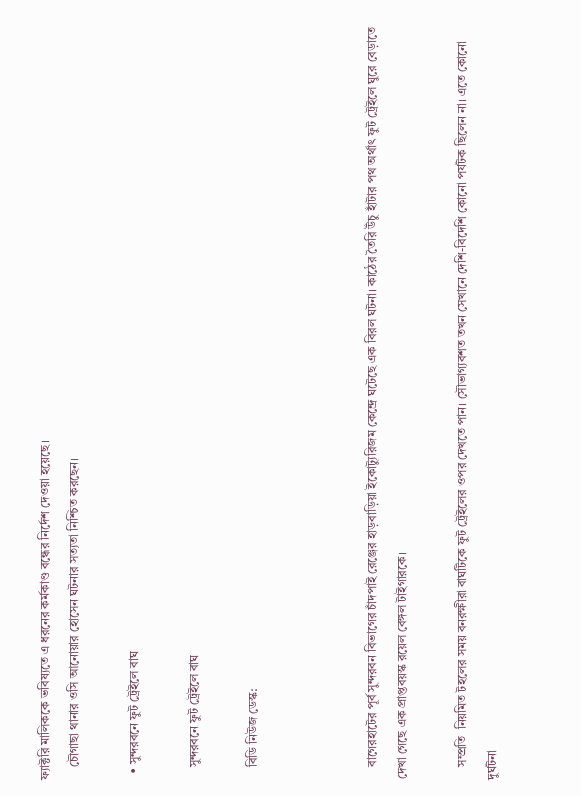ফ্যাক্টরি মালিককে ভবিষ্যতে এ ধরনের কর্মকাণ্ড বন্ধের নির্দেশ দেওয়া হয়েছে।
    চৌগাছা থানার ওসি আনোয়ার হোসেন ঘটনার সত্যতা নিশ্চিত করছেন।

  • সুন্দরবনে ফুট ট্রেইলে বাঘ

    সুন্দরবনে ফুট ট্রেইলে বাঘ

    বিডি নিউজ ডেস্ক:



    বাগেরহাটের পূর্ব সুন্দরবন বিভাগের চাঁদপাই রেঞ্জের হাড়বাড়িয়া ইকোট্যুরিজম কেন্দ্রে ঘটেছে এক বিরল ঘটনা। কাঠের তৈরি উঁচু হাঁটার পথ অর্থাৎ ফুট ট্রেইলে ঘুরে বেড়াতে দেখা গেছে এক প্রাপ্তবয়স্ক রয়েল বেঙ্গল টাইগারকে।

    সম্প্রতি  নিয়মিত টহলের সময় বনরক্ষীরা বাঘটিকে ফুট ট্রেইলের ওপর দেখতে পান। সৌভাগ্যবশত তখন সেখানে দেশি-বিদেশি কোনো পর্যটক ছিলেন না। এতে কোনো দুর্ঘটনা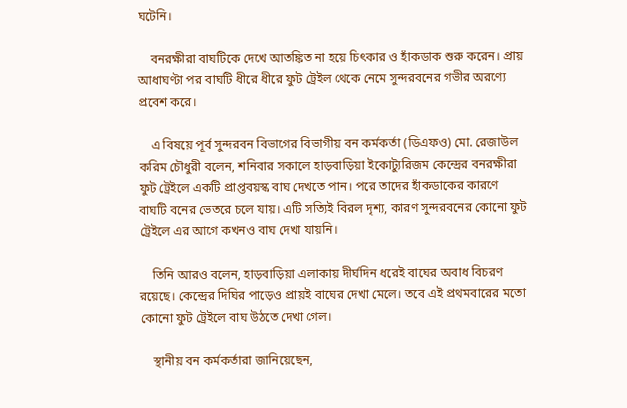ঘটেনি।

    বনরক্ষীরা বাঘটিকে দেখে আতঙ্কিত না হয়ে চিৎকার ও হাঁকডাক শুরু করেন। প্রায় আধাঘণ্টা পর বাঘটি ধীরে ধীরে ফুট ট্রেইল থেকে নেমে সুন্দরবনের গভীর অরণ্যে প্রবেশ করে।

    এ বিষয়ে পূর্ব সুন্দরবন বিভাগের বিভাগীয় বন কর্মকর্তা (ডিএফও) মো. রেজাউল করিম চৌধুরী বলেন, শনিবার সকালে হাড়বাড়িয়া ইকোট্যুরিজম কেন্দ্রের বনরক্ষীরা ফুট ট্রেইলে একটি প্রাপ্তবয়স্ক বাঘ দেখতে পান। পরে তাদের হাঁকডাকের কারণে বাঘটি বনের ভেতরে চলে যায়। এটি সত্যিই বিরল দৃশ্য, কারণ সুন্দরবনের কোনো ফুট ট্রেইলে এর আগে কখনও বাঘ দেখা যায়নি।

    তিনি আরও বলেন, হাড়বাড়িয়া এলাকায় দীর্ঘদিন ধরেই বাঘের অবাধ বিচরণ রয়েছে। কেন্দ্রের দিঘির পাড়েও প্রায়ই বাঘের দেখা মেলে। তবে এই প্রথমবারের মতো কোনো ফুট ট্রেইলে বাঘ উঠতে দেখা গেল।

    স্থানীয় বন কর্মকর্তারা জানিয়েছেন,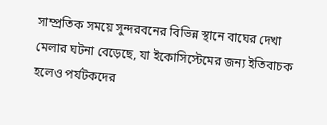সাম্প্রতিক সময়ে সুন্দরবনের বিভিন্ন স্থানে বাঘের দেখা মেলার ঘটনা বেড়েছে, যা ইকোসিস্টেমের জন্য ইতিবাচক হলেও পর্যটকদের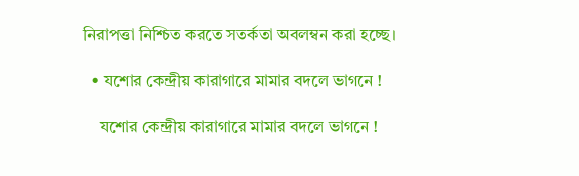নিরাপত্তা নিশ্চিত করতে সতর্কতা অবলম্বন করা হচ্ছে।

  • যশোর কেন্দ্রীয় কারাগারে মামার বদলে ভাগনে !

    যশোর কেন্দ্রীয় কারাগারে মামার বদলে ভাগনে !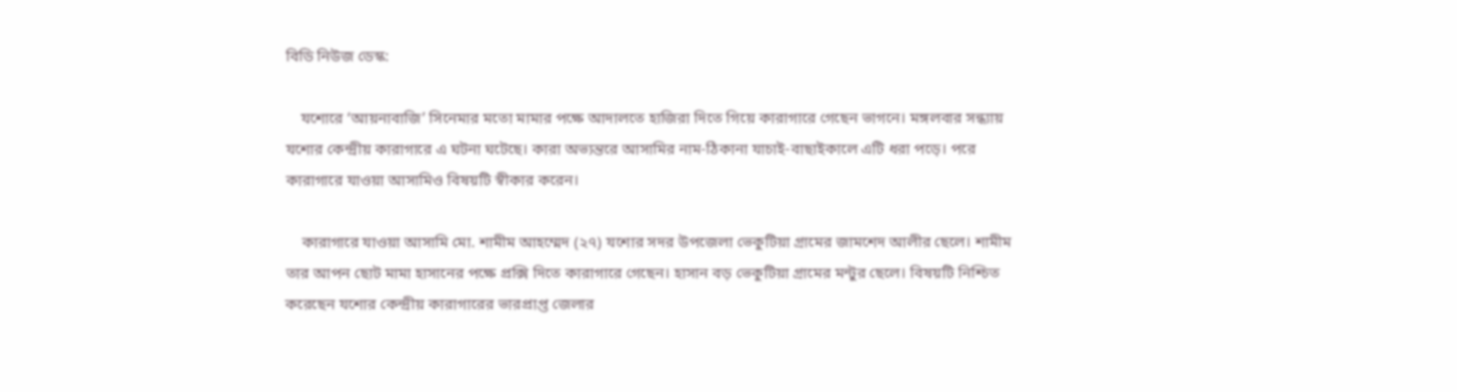বিডি নিউজ ডেস্ক:

    যশোরে ‘আয়নাবাজি’ সিনেমার মতো মামার পক্ষে আদালতে হাজিরা দিতে গিয়ে কারাগারে গেছেন ভাগনে। মঙ্গলবার সন্ধ্যায় যশোর কেন্দ্রীয় কারাগারে এ ঘটনা ঘটেছে। কারা অভ্যন্তরে আসামির নাম-ঠিকানা যাচাই-বাছাইকালে এটি ধরা পড়ে। পরে কারাগারে যাওয়া আসামিও বিষয়টি স্বীকার করেন।

    কারাগারে যাওয়া আসামি মো. শামীম আহম্মেদ (২৭) যশোর সদর উপজেলা ভেকুটিয়া গ্রামের জামশেদ আলীর ছেলে। শামীম তার আপন ছোট মামা হাসানের পক্ষে প্রক্সি দিতে কারাগারে গেছেন। হাসান বড় ভেকুটিয়া গ্রামের মন্টুর ছেলে। বিষয়টি নিশ্চিত করেছেন যশোর কেন্দ্রীয় কারাগারের ভারপ্রাপ্ত জেলার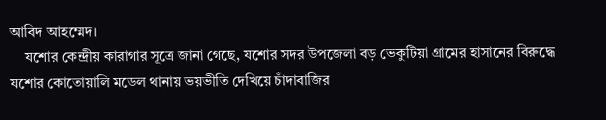আবিদ আহম্মেদ।
    যশোর কেন্দ্রীয় কারাগার সূত্রে জানা গেছে, যশোর সদর উপজেলা বড় ভেকুটিয়া গ্রামের হাসানের বিরুদ্ধে যশোর কোতোয়ালি মডেল থানায় ভয়ভীতি দেখিয়ে চাঁদাবাজির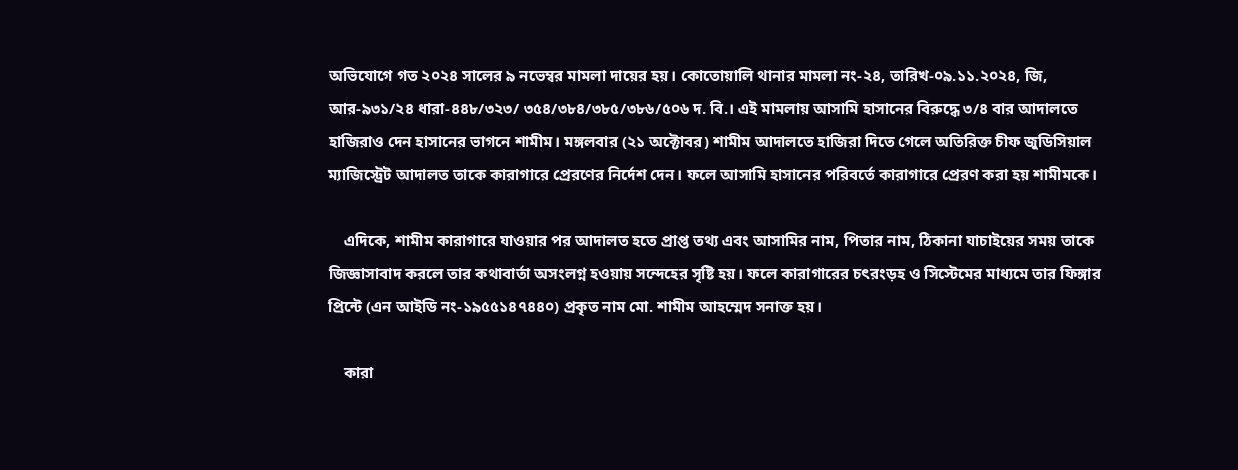অভিযোগে গত ২০২৪ সালের ৯ নভেম্বর মামলা দায়ের হয়। কোতোয়ালি থানার মামলা নং-২৪, তারিখ-০৯.১১.২০২৪, জি, আর-৯৩১/২৪ ধারা-৪৪৮/৩২৩/ ৩৫৪/৩৮৪/৩৮৫/৩৮৬/৫০৬ দ. বি.। এই মামলায় আসামি হাসানের বিরুদ্ধে ৩/৪ বার আদালতে হাজিরাও দেন হাসানের ভাগনে শামীম। মঙ্গলবার (২১ অক্টোবর) শামীম আদালতে হাজিরা দিতে গেলে অতিরিক্ত চীফ জুডিসিয়াল ম্যাজিস্ট্রেট আদালত তাকে কারাগারে প্রেরণের নির্দেশ দেন। ফলে আসামি হাসানের পরিবর্তে কারাগারে প্রেরণ করা হয় শামীমকে।

    এদিকে, শামীম কারাগারে যাওয়ার পর আদালত হতে প্রাপ্ত তথ্য এবং আসামির নাম, পিতার নাম, ঠিকানা যাচাইয়ের সময় তাকে জিজ্ঞাসাবাদ করলে তার কথাবার্তা অসংলগ্ন হওয়ায় সন্দেহের সৃষ্টি হয়। ফলে কারাগারের চৎরংড়হ ও সিস্টেমের মাধ্যমে তার ফিঙ্গার প্রিন্টে (এন আইডি নং-১৯৫৫১৪৭৪৪০) প্রকৃত নাম মো. শামীম আহম্মেদ সনাক্ত হয়।

    কারা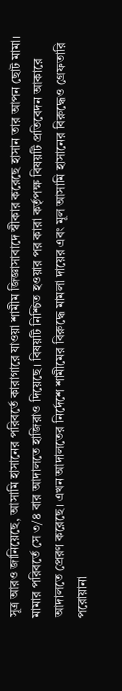সূত্র আরও জানিয়েছে, আসামি হাসানের পরিবর্তে কারাগারে যাওয়া শামীম জিজ্ঞাসাবাদে স্বীকার করেছে হাসান তার আপন ছোট মামা। মামার পরিবর্তে সে ৩/৪ বার আদালতে হাজিরাও দিয়েছে। বিষয়টি নিশ্চিত হওয়ার পর কারা কর্তৃপক্ষ বিষয়টি প্রতিবেদন আকারে আদালতে প্রেরণ করেছে। এখন আদালতের নির্দেশে শামীমের বিরুদ্ধে মামলা দায়ের এবং মূল আসামি হাসানের বিরুদ্ধেও গ্রেফতারি পরোয়ানা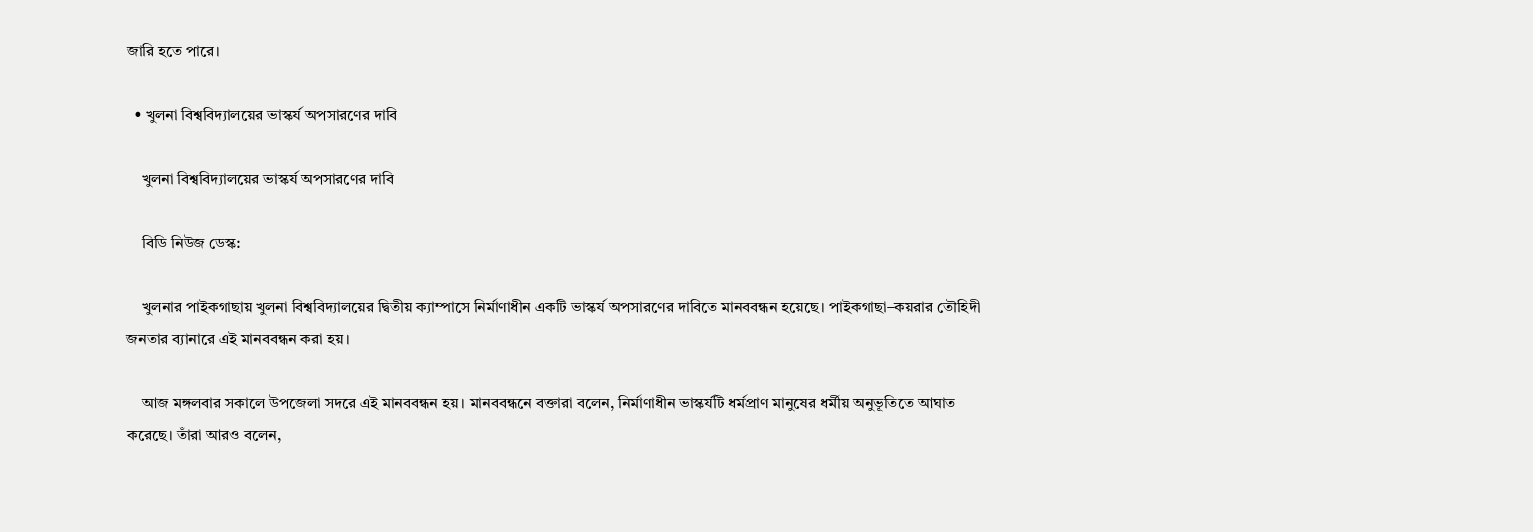জারি হতে পারে।

  • খুলনা বিশ্ববিদ্যালয়ের ভাস্কর্য অপসারণের দাবি

    খুলনা বিশ্ববিদ্যালয়ের ভাস্কর্য অপসারণের দাবি

    বিডি নিউজ ডেস্ক:

    খুলনার পাইকগাছায় খুলনা বিশ্ববিদ্যালয়ের দ্বিতীয় ক্যাম্পাসে নির্মাণাধীন একটি ভাস্কর্য অপসারণের দাবিতে মানববন্ধন হয়েছে। পাইকগাছা–কয়রার তৌহিদী জনতার ব্যানারে এই মানববন্ধন করা হয়।

    আজ মঙ্গলবার সকালে উপজেলা সদরে এই মানববন্ধন হয়। মানববন্ধনে বক্তারা বলেন, নির্মাণাধীন ভাস্কর্যটি ধর্মপ্রাণ মানুষের ধর্মীয় অনুভূতিতে আঘাত করেছে। তাঁরা আরও বলেন,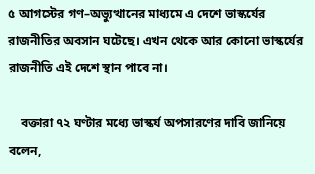৫ আগস্টের গণ–অভ্যুত্থানের মাধ্যমে এ দেশে ভাস্কর্যের রাজনীতির অবসান ঘটেছে। এখন থেকে আর কোনো ভাস্কর্যের রাজনীতি এই দেশে স্থান পাবে না।

    বক্তারা ৭২ ঘণ্টার মধ্যে ভাস্কর্য অপসারণের দাবি জানিয়ে বলেন,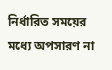নির্ধারিত সময়ের মধ্যে অপসারণ না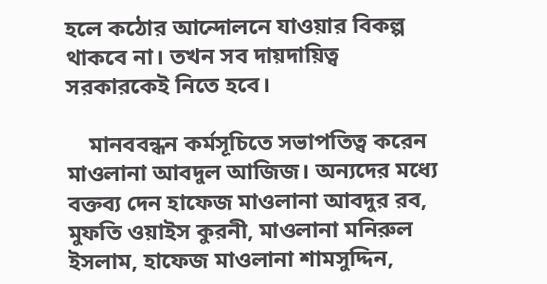হলে কঠোর আন্দোলনে যাওয়ার বিকল্প থাকবে না। তখন সব দায়দায়িত্ব সরকারকেই নিতে হবে।

    মানববন্ধন কর্মসূচিতে সভাপতিত্ব করেন মাওলানা আবদুল আজিজ। অন্যদের মধ্যে বক্তব্য দেন হাফেজ মাওলানা আবদুর রব, মুফতি ওয়াইস কুরনী, মাওলানা মনিরুল ইসলাম, হাফেজ মাওলানা শামসুদ্দিন,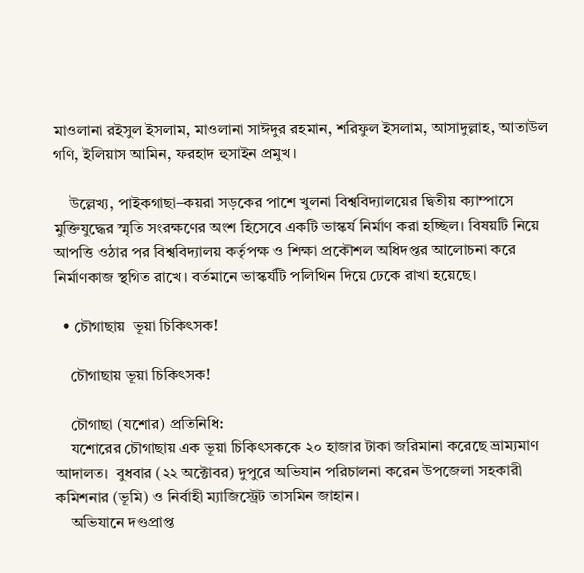মাওলানা রইসুল ইসলাম, মাওলানা সাঈদুর রহমান, শরিফুল ইসলাম, আসাদুল্লাহ, আতাউল গণি, ইলিয়াস আমিন, ফরহাদ হুসাইন প্রমুখ।

    উল্লেখ্য, পাইকগাছা–কয়রা সড়কের পাশে খুলনা বিশ্ববিদ্যালয়ের দ্বিতীয় ক্যাম্পাসে মুক্তিযুদ্ধের স্মৃতি সংরক্ষণের অংশ হিসেবে একটি ভাস্কর্য নির্মাণ করা হচ্ছিল। বিষয়টি নিয়ে আপত্তি ওঠার পর বিশ্ববিদ্যালয় কর্তৃপক্ষ ও শিক্ষা প্রকৌশল অধিদপ্তর আলোচনা করে নির্মাণকাজ স্থগিত রাখে। বর্তমানে ভাস্কর্যটি পলিথিন দিয়ে ঢেকে রাখা হয়েছে।

  • চৌগাছায়  ভূয়া চিকিৎসক!

    চৌগাছায় ভূয়া চিকিৎসক!

    চৌগাছা (যশোর) প্রতিনিধি:
    যশোরের চৌগাছায় এক ভূয়া চিকিৎসককে ২০ হাজার টাকা জরিমানা করেছে ভ্রাম্যমাণ আদালত।  বুধবার (২২ অক্টোবর) দুপুরে অভিযান পরিচালনা করেন উপজেলা সহকারী কমিশনার (ভূমি) ও নির্বাহী ম্যাজিস্ট্রেট তাসমিন জাহান।
    অভিযানে দণ্ডপ্রাপ্ত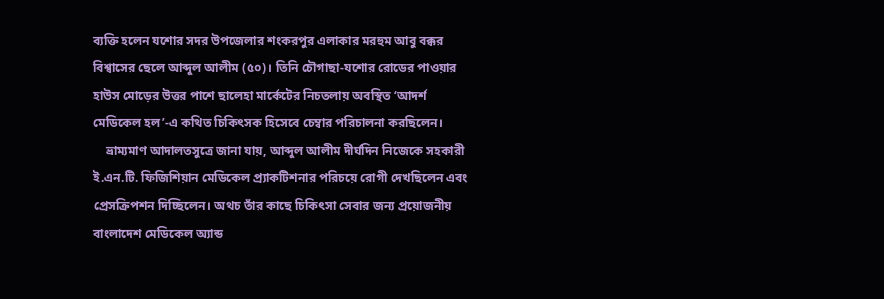ব্যক্তি হলেন যশোর সদর উপজেলার শংকরপুর এলাকার মরহুম আবু বক্কর বিশ্বাসের ছেলে আব্দুল আলীম (৫০)। তিনি চৌগাছা-যশোর রোডের পাওয়ার হাউস মোড়ের উত্তর পাশে ছালেহা মার্কেটের নিচতলায় অবস্থিত ‘আদর্শ মেডিকেল হল’-এ কথিত চিকিৎসক হিসেবে চেম্বার পরিচালনা করছিলেন।
    ভ্রাম্যমাণ আদালতসুত্রে জানা যায়, আব্দুল আলীম দীর্ঘদিন নিজেকে সহকারী ই.এন.টি. ফিজিশিয়ান মেডিকেল প্র্যাকটিশনার পরিচয়ে রোগী দেখছিলেন এবং প্রেসক্রিপশন দিচ্ছিলেন। অথচ তাঁর কাছে চিকিৎসা সেবার জন্য প্রয়োজনীয় বাংলাদেশ মেডিকেল অ্যান্ড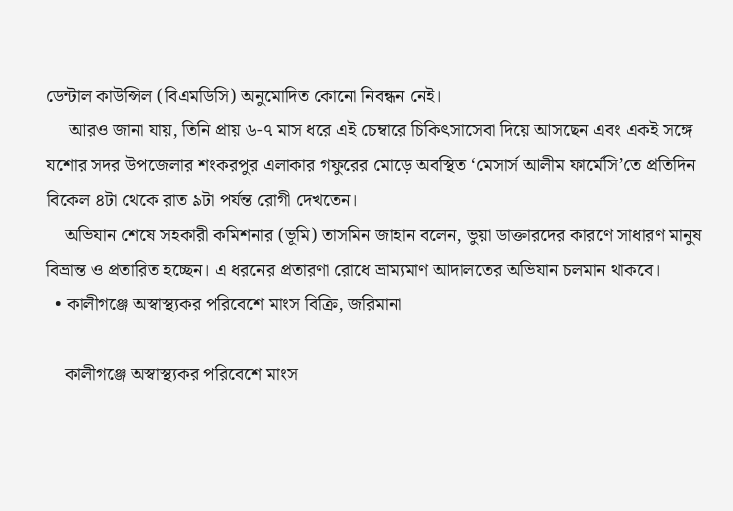ডেন্টাল কাউন্সিল (বিএমডিসি) অনুমোদিত কোনো নিবন্ধন নেই।
     আরও জানা যায়, তিনি প্রায় ৬-৭ মাস ধরে এই চেম্বারে চিকিৎসাসেবা দিয়ে আসছেন এবং একই সঙ্গে যশোর সদর উপজেলার শংকরপুর এলাকার গফুরের মোড়ে অবস্থিত ‘মেসার্স আলীম ফার্মেসি’তে প্রতিদিন বিকেল ৪টা থেকে রাত ৯টা পর্যন্ত রোগী দেখতেন।
    অভিযান শেষে সহকারী কমিশনার (ভূমি) তাসমিন জাহান বলেন, ভুয়া ডাক্তারদের কারণে সাধারণ মানুষ বিভ্রান্ত ও প্রতারিত হচ্ছেন। এ ধরনের প্রতারণা রোধে ভ্রাম্যমাণ আদালতের অভিযান চলমান থাকবে।
  • কালীগঞ্জে অস্বাস্থ্যকর পরিবেশে মাংস বিক্রি, জরিমানা

    কালীগঞ্জে অস্বাস্থ্যকর পরিবেশে মাংস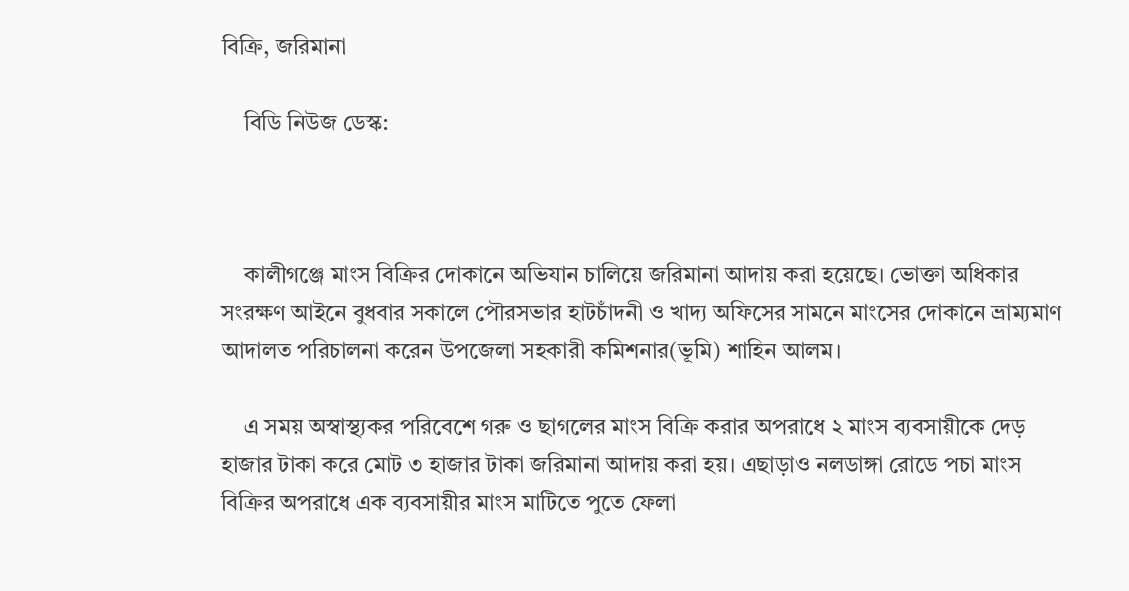বিক্রি, জরিমানা

    বিডি নিউজ ডেস্ক:



    কালীগঞ্জে মাংস বিক্রির দোকানে অভিযান চালিয়ে জরিমানা আদায় করা হয়েছে। ভোক্তা অধিকার সংরক্ষণ আইনে বুধবার সকালে পৌরসভার হাটচাঁদনী ও খাদ্য অফিসের সামনে মাংসের দোকানে ভ্রাম্যমাণ আদালত পরিচালনা করেন উপজেলা সহকারী কমিশনার(ভূমি) শাহিন আলম।

    এ সময় অস্বাস্থ্যকর পরিবেশে গরু ও ছাগলের মাংস বিক্রি করার অপরাধে ২ মাংস ব্যবসায়ীকে দেড় হাজার টাকা করে মোট ৩ হাজার টাকা জরিমানা আদায় করা হয়। এছাড়াও নলডাঙ্গা রোডে পচা মাংস বিক্রির অপরাধে এক ব্যবসায়ীর মাংস মাটিতে পুতে ফেলা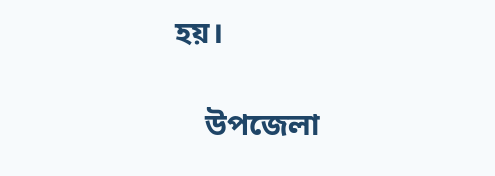হয়।

    উপজেলা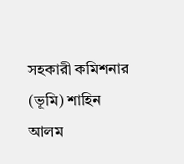সহকারী কমিশনার (ভূমি) শাহিন আলম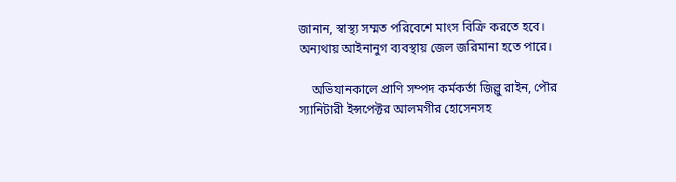জানান, স্বাস্থ্য সম্মত পরিবেশে মাংস বিক্রি করতে হবে। অন্যথায় আইনানুগ ব্যবস্থায় জেল জরিমানা হতে পারে।

    অভিযানকালে প্রাণি সম্পদ কর্মকর্তা জিল্লু রাইন, পৌর স্যানিটারী ইন্সপেক্টর আলমগীর হোসেনসহ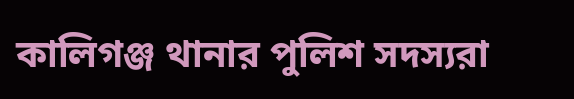কালিগঞ্জ থানার পুলিশ সদস্যরা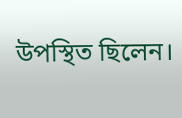উপস্থিত ছিলেন।